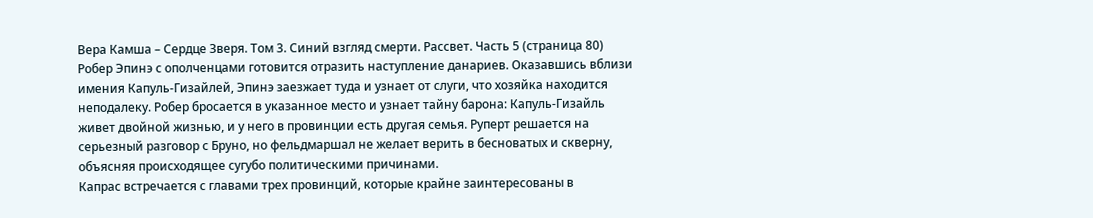Вера Камша – Сердце Зверя. Том 3. Синий взгляд смерти. Рассвет. Часть 5 (страница 80)
Робер Эпинэ с ополченцами готовится отразить наступление данариев. Оказавшись вблизи имения Капуль-Гизайлей, Эпинэ заезжает туда и узнает от слуги, что хозяйка находится неподалеку. Робер бросается в указанное место и узнает тайну барона: Капуль-Гизайль живет двойной жизнью, и у него в провинции есть другая семья. Руперт решается на серьезный разговор с Бруно, но фельдмаршал не желает верить в бесноватых и скверну, объясняя происходящее сугубо политическими причинами.
Капрас встречается с главами трех провинций, которые крайне заинтересованы в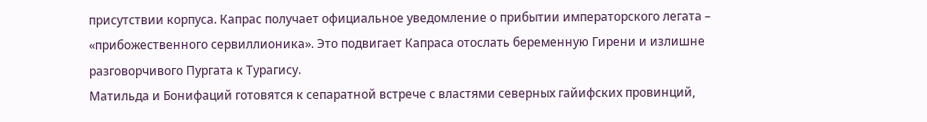присутствии корпуса. Капрас получает официальное уведомление о прибытии императорского легата – «прибожественного сервиллионика». Это подвигает Капраса отослать беременную Гирени и излишне разговорчивого Пургата к Турагису.
Матильда и Бонифаций готовятся к сепаратной встрече с властями северных гайифских провинций,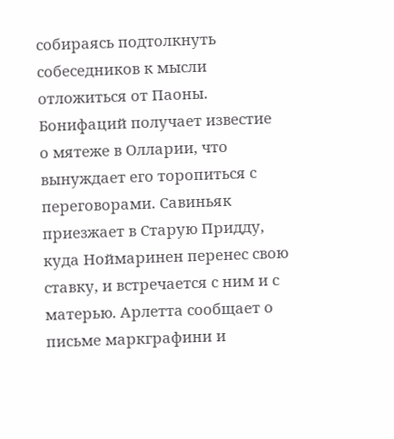собираясь подтолкнуть собеседников к мысли отложиться от Паоны. Бонифаций получает известие о мятеже в Олларии, что вынуждает его торопиться с переговорами. Савиньяк приезжает в Старую Придду, куда Ноймаринен перенес свою ставку, и встречается с ним и с матерью. Арлетта сообщает о письме маркграфини и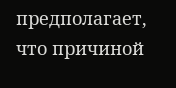предполагает, что причиной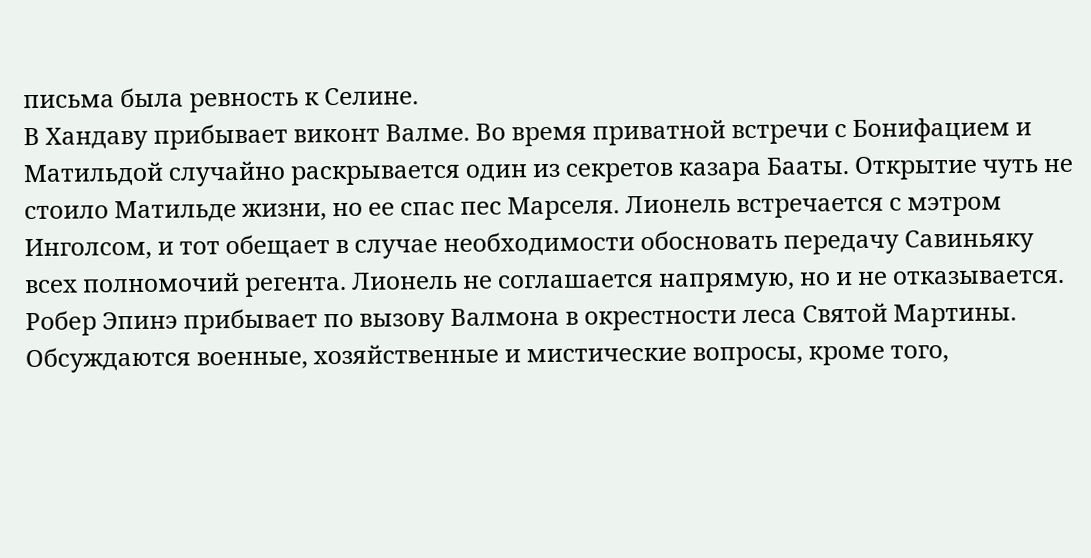письма была ревность к Селине.
В Хандаву прибывает виконт Валме. Во время приватной встречи с Бонифацием и Матильдой случайно раскрывается один из секретов казара Бааты. Открытие чуть не стоило Матильде жизни, но ее спас пес Марселя. Лионель встречается с мэтром Инголсом, и тот обещает в случае необходимости обосновать передачу Савиньяку всех полномочий регента. Лионель не соглашается напрямую, но и не отказывается.
Робер Эпинэ прибывает по вызову Валмона в окрестности леса Святой Мартины. Обсуждаются военные, хозяйственные и мистические вопросы, кроме того,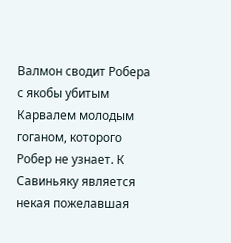Валмон сводит Робера с якобы убитым Карвалем молодым гоганом, которого Робер не узнает. К Савиньяку является некая пожелавшая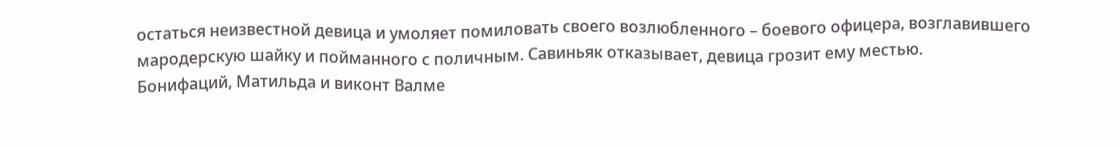остаться неизвестной девица и умоляет помиловать своего возлюбленного – боевого офицера, возглавившего мародерскую шайку и пойманного с поличным. Савиньяк отказывает, девица грозит ему местью.
Бонифаций, Матильда и виконт Валме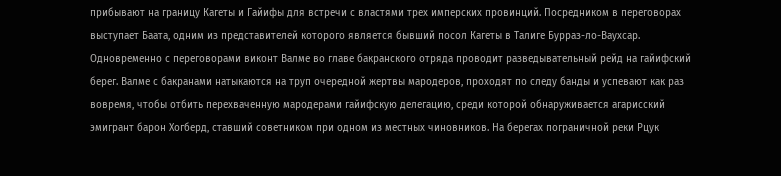прибывают на границу Кагеты и Гайифы для встречи с властями трех имперских провинций. Посредником в переговорах выступает Баата, одним из представителей которого является бывший посол Кагеты в Талиге Бурраз-ло-Ваухсар. Одновременно с переговорами виконт Валме во главе бакранского отряда проводит разведывательный рейд на гайифский берег. Валме с бакранами натыкаются на труп очередной жертвы мародеров, проходят по следу банды и успевают как раз вовремя, чтобы отбить перехваченную мародерами гайифскую делегацию, среди которой обнаруживается агарисский эмигрант барон Хогберд, ставший советником при одном из местных чиновников. На берегах пограничной реки Рцук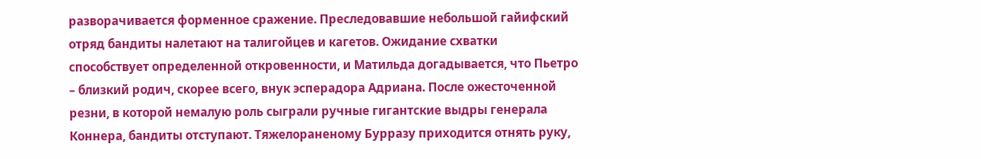разворачивается форменное сражение. Преследовавшие небольшой гайифский отряд бандиты налетают на талигойцев и кагетов. Ожидание схватки способствует определенной откровенности, и Матильда догадывается, что Пьетро – близкий родич, скорее всего, внук эсперадора Адриана. После ожесточенной резни, в которой немалую роль сыграли ручные гигантские выдры генерала Коннера, бандиты отступают. Тяжелораненому Бурразу приходится отнять руку,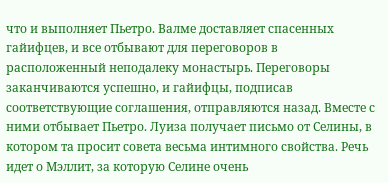что и выполняет Пьетро. Валме доставляет спасенных гайифцев, и все отбывают для переговоров в расположенный неподалеку монастырь. Переговоры заканчиваются успешно, и гайифцы, подписав соответствующие соглашения, отправляются назад. Вместе с ними отбывает Пьетро. Луиза получает письмо от Селины, в котором та просит совета весьма интимного свойства. Речь идет о Мэллит, за которую Селине очень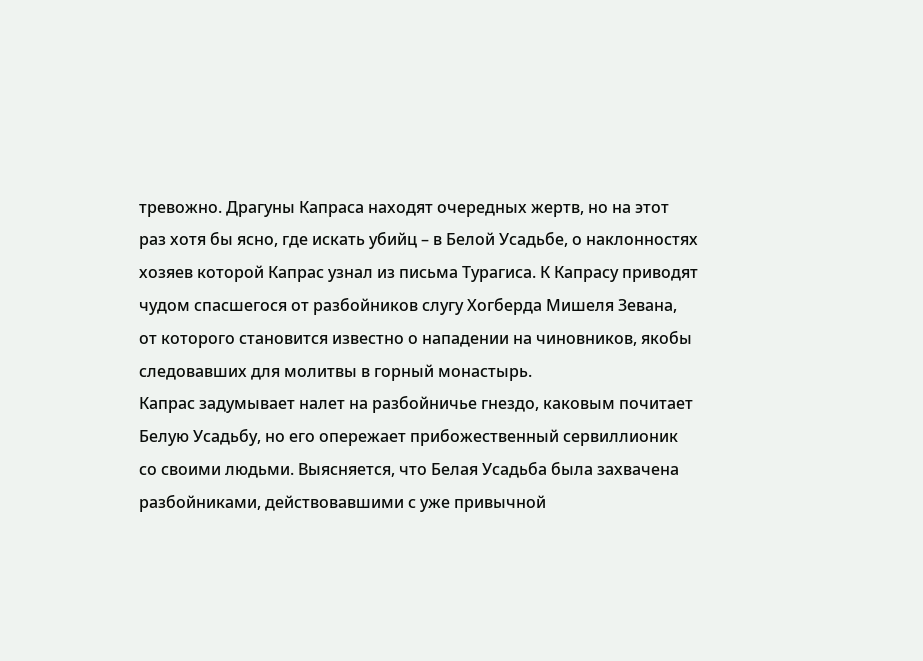тревожно. Драгуны Капраса находят очередных жертв, но на этот раз хотя бы ясно, где искать убийц – в Белой Усадьбе, о наклонностях хозяев которой Капрас узнал из письма Турагиса. К Капрасу приводят чудом спасшегося от разбойников слугу Хогберда Мишеля Зевана, от которого становится известно о нападении на чиновников, якобы следовавших для молитвы в горный монастырь.
Капрас задумывает налет на разбойничье гнездо, каковым почитает Белую Усадьбу, но его опережает прибожественный сервиллионик со своими людьми. Выясняется, что Белая Усадьба была захвачена разбойниками, действовавшими с уже привычной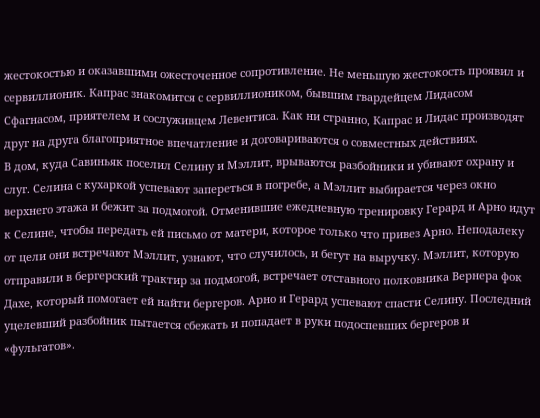жестокостью и оказавшими ожесточенное сопротивление. Не меньшую жестокость проявил и сервиллионик. Капрас знакомится с сервиллиоником, бывшим гвардейцем Лидасом Сфагнасом, приятелем и сослуживцем Левентиса. Как ни странно, Капрас и Лидас производят друг на друга благоприятное впечатление и договариваются о совместных действиях.
В дом, куда Савиньяк поселил Селину и Мэллит, врываются разбойники и убивают охрану и слуг. Селина с кухаркой успевают запереться в погребе, а Мэллит выбирается через окно верхнего этажа и бежит за подмогой. Отменившие ежедневную тренировку Герард и Арно идут к Селине, чтобы передать ей письмо от матери, которое только что привез Арно. Неподалеку от цели они встречают Мэллит, узнают, что случилось, и бегут на выручку. Мэллит, которую отправили в бергерский трактир за подмогой, встречает отставного полковника Вернера фок Дахе, который помогает ей найти бергеров. Арно и Герард успевают спасти Селину. Последний уцелевший разбойник пытается сбежать и попадает в руки подоспевших бергеров и «фульгатов».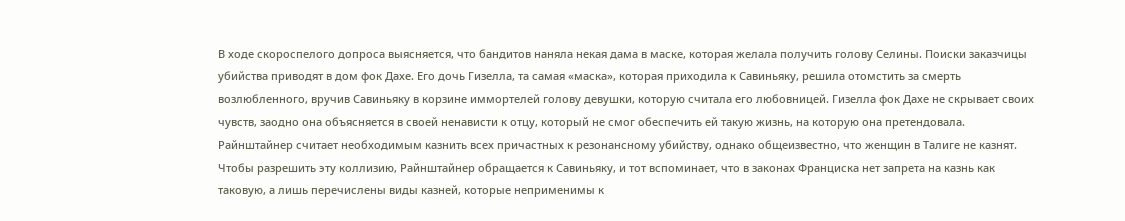В ходе скороспелого допроса выясняется, что бандитов наняла некая дама в маске, которая желала получить голову Селины. Поиски заказчицы убийства приводят в дом фок Дахе. Его дочь Гизелла, та самая «маска», которая приходила к Савиньяку, решила отомстить за смерть возлюбленного, вручив Савиньяку в корзине иммортелей голову девушки, которую считала его любовницей. Гизелла фок Дахе не скрывает своих чувств, заодно она объясняется в своей ненависти к отцу, который не смог обеспечить ей такую жизнь, на которую она претендовала. Райнштайнер считает необходимым казнить всех причастных к резонансному убийству, однако общеизвестно, что женщин в Талиге не казнят. Чтобы разрешить эту коллизию, Райнштайнер обращается к Савиньяку, и тот вспоминает, что в законах Франциска нет запрета на казнь как таковую, а лишь перечислены виды казней, которые неприменимы к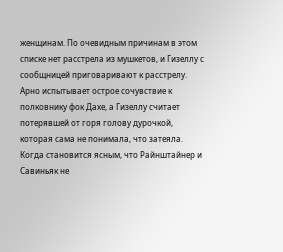женщинам. По очевидным причинам в этом списке нет расстрела из мушкетов, и Гизеллу с сообщницей приговаривают к расстрелу. Арно испытывает острое сочувствие к полковнику фок Дахе, а Гизеллу считает потерявшей от горя голову дурочкой, которая сама не понимала, что затеяла. Когда становится ясным, что Райнштайнер и Савиньяк не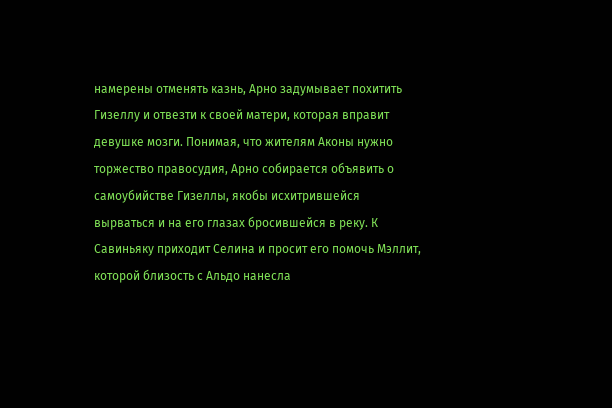намерены отменять казнь, Арно задумывает похитить Гизеллу и отвезти к своей матери, которая вправит девушке мозги. Понимая, что жителям Аконы нужно торжество правосудия, Арно собирается объявить о самоубийстве Гизеллы, якобы исхитрившейся вырваться и на его глазах бросившейся в реку. К Савиньяку приходит Селина и просит его помочь Мэллит, которой близость с Альдо нанесла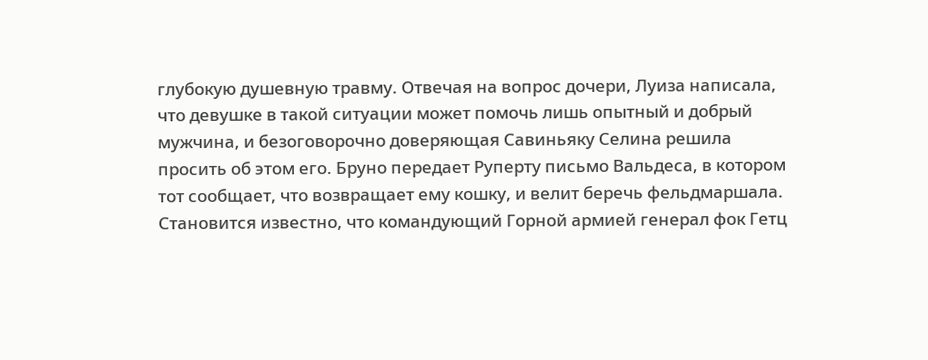глубокую душевную травму. Отвечая на вопрос дочери, Луиза написала, что девушке в такой ситуации может помочь лишь опытный и добрый мужчина, и безоговорочно доверяющая Савиньяку Селина решила просить об этом его. Бруно передает Руперту письмо Вальдеса, в котором тот сообщает, что возвращает ему кошку, и велит беречь фельдмаршала. Становится известно, что командующий Горной армией генерал фок Гетц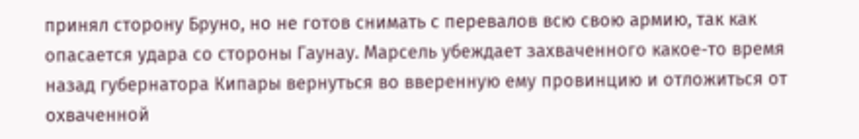принял сторону Бруно, но не готов снимать с перевалов всю свою армию, так как опасается удара со стороны Гаунау. Марсель убеждает захваченного какое-то время назад губернатора Кипары вернуться во вверенную ему провинцию и отложиться от охваченной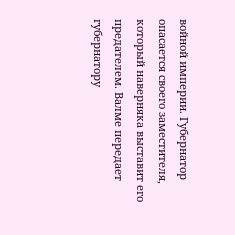войной империи. Губернатор опасается своего заместителя, который наверняка выставит его предателем. Валме передает губернатору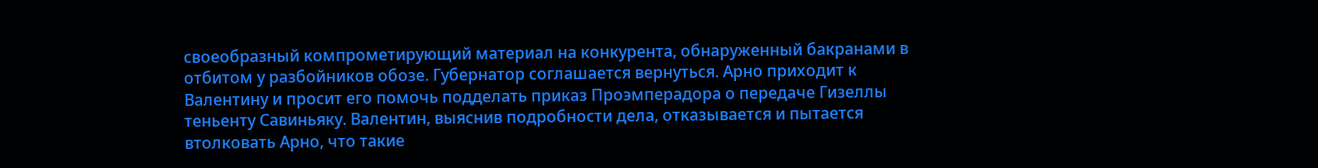своеобразный компрометирующий материал на конкурента, обнаруженный бакранами в отбитом у разбойников обозе. Губернатор соглашается вернуться. Арно приходит к Валентину и просит его помочь подделать приказ Проэмперадора о передаче Гизеллы теньенту Савиньяку. Валентин, выяснив подробности дела, отказывается и пытается втолковать Арно, что такие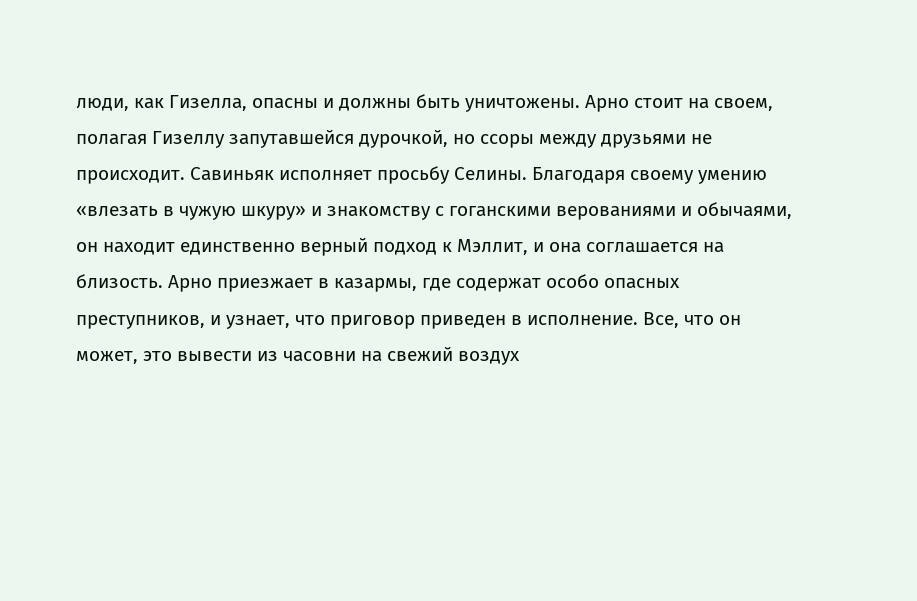люди, как Гизелла, опасны и должны быть уничтожены. Арно стоит на своем, полагая Гизеллу запутавшейся дурочкой, но ссоры между друзьями не происходит. Савиньяк исполняет просьбу Селины. Благодаря своему умению «влезать в чужую шкуру» и знакомству с гоганскими верованиями и обычаями, он находит единственно верный подход к Мэллит, и она соглашается на близость. Арно приезжает в казармы, где содержат особо опасных преступников, и узнает, что приговор приведен в исполнение. Все, что он может, это вывести из часовни на свежий воздух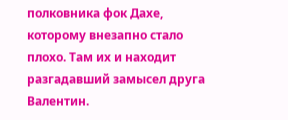полковника фок Дахе, которому внезапно стало плохо. Там их и находит разгадавший замысел друга Валентин.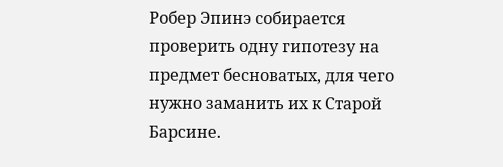Робер Эпинэ собирается проверить одну гипотезу на предмет бесноватых, для чего нужно заманить их к Старой Барсине.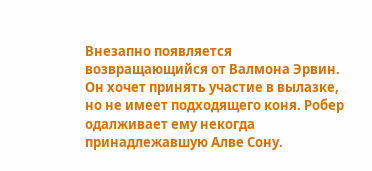Внезапно появляется возвращающийся от Валмона Эрвин. Он хочет принять участие в вылазке, но не имеет подходящего коня. Робер одалживает ему некогда принадлежавшую Алве Сону.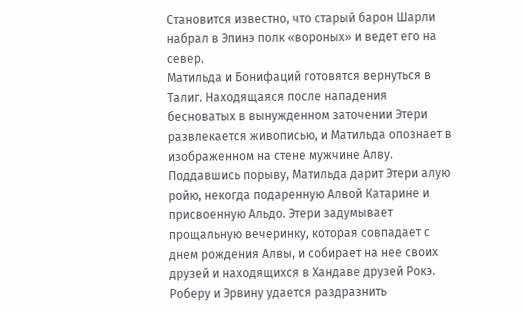Становится известно, что старый барон Шарли набрал в Эпинэ полк «вороных» и ведет его на север.
Матильда и Бонифаций готовятся вернуться в Талиг. Находящаяся после нападения бесноватых в вынужденном заточении Этери развлекается живописью, и Матильда опознает в изображенном на стене мужчине Алву. Поддавшись порыву, Матильда дарит Этери алую ройю, некогда подаренную Алвой Катарине и присвоенную Альдо. Этери задумывает прощальную вечеринку, которая совпадает с днем рождения Алвы, и собирает на нее своих друзей и находящихся в Хандаве друзей Рокэ. Роберу и Эрвину удается раздразнить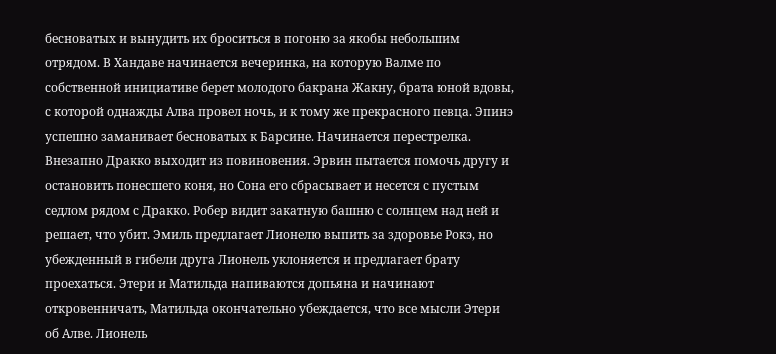бесноватых и вынудить их броситься в погоню за якобы небольшим отрядом. В Хандаве начинается вечеринка, на которую Валме по собственной инициативе берет молодого бакрана Жакну, брата юной вдовы, с которой однажды Алва провел ночь, и к тому же прекрасного певца. Эпинэ успешно заманивает бесноватых к Барсине. Начинается перестрелка. Внезапно Дракко выходит из повиновения. Эрвин пытается помочь другу и остановить понесшего коня, но Сона его сбрасывает и несется с пустым седлом рядом с Дракко. Робер видит закатную башню с солнцем над ней и решает, что убит. Эмиль предлагает Лионелю выпить за здоровье Рокэ, но убежденный в гибели друга Лионель уклоняется и предлагает брату проехаться. Этери и Матильда напиваются допьяна и начинают откровенничать, Матильда окончательно убеждается, что все мысли Этери об Алве. Лионель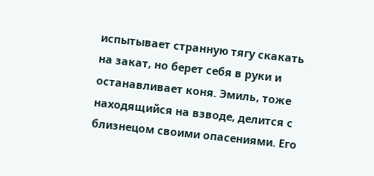испытывает странную тягу скакать на закат, но берет себя в руки и останавливает коня. Эмиль, тоже находящийся на взводе, делится с близнецом своими опасениями. Его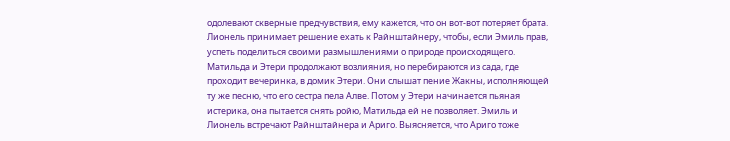одолевают скверные предчувствия, ему кажется, что он вот-вот потеряет брата. Лионель принимает решение ехать к Райнштайнеру, чтобы, если Эмиль прав, успеть поделиться своими размышлениями о природе происходящего. Матильда и Этери продолжают возлияния, но перебираются из сада, где проходит вечеринка, в домик Этери. Они слышат пение Жакны, исполняющей ту же песню, что его сестра пела Алве. Потом у Этери начинается пьяная истерика, она пытается снять ройю, Матильда ей не позволяет. Эмиль и Лионель встречают Райнштайнера и Ариго. Выясняется, что Ариго тоже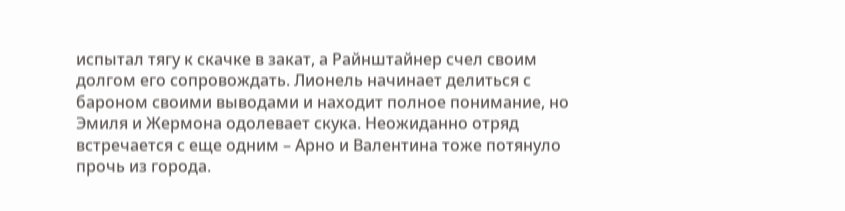испытал тягу к скачке в закат, а Райнштайнер счел своим долгом его сопровождать. Лионель начинает делиться с бароном своими выводами и находит полное понимание, но Эмиля и Жермона одолевает скука. Неожиданно отряд встречается с еще одним – Арно и Валентина тоже потянуло прочь из города.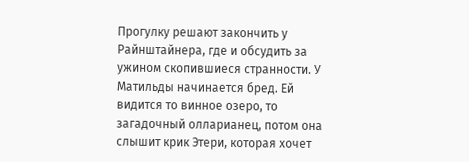Прогулку решают закончить у Райнштайнера, где и обсудить за ужином скопившиеся странности. У Матильды начинается бред. Ей видится то винное озеро, то загадочный олларианец, потом она слышит крик Этери, которая хочет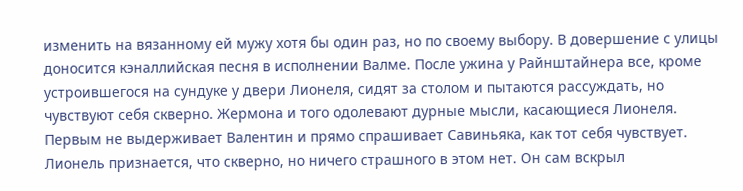изменить на вязанному ей мужу хотя бы один раз, но по своему выбору. В довершение с улицы доносится кэналлийская песня в исполнении Валме. После ужина у Райнштайнера все, кроме устроившегося на сундуке у двери Лионеля, сидят за столом и пытаются рассуждать, но чувствуют себя скверно. Жермона и того одолевают дурные мысли, касающиеся Лионеля. Первым не выдерживает Валентин и прямо спрашивает Савиньяка, как тот себя чувствует. Лионель признается, что скверно, но ничего страшного в этом нет. Он сам вскрыл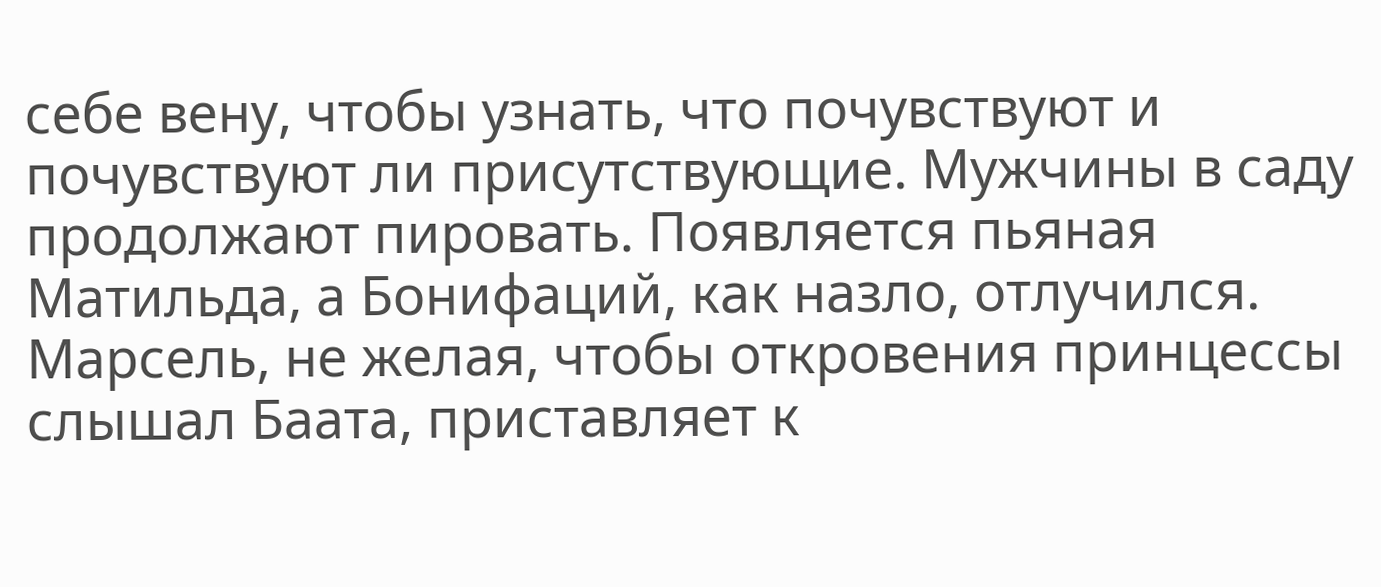себе вену, чтобы узнать, что почувствуют и почувствуют ли присутствующие. Мужчины в саду продолжают пировать. Появляется пьяная Матильда, а Бонифаций, как назло, отлучился. Марсель, не желая, чтобы откровения принцессы слышал Баата, приставляет к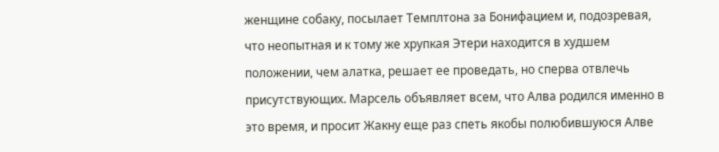женщине собаку, посылает Темплтона за Бонифацием и, подозревая, что неопытная и к тому же хрупкая Этери находится в худшем положении, чем алатка, решает ее проведать, но сперва отвлечь присутствующих. Марсель объявляет всем, что Алва родился именно в это время, и просит Жакну еще раз спеть якобы полюбившуюся Алве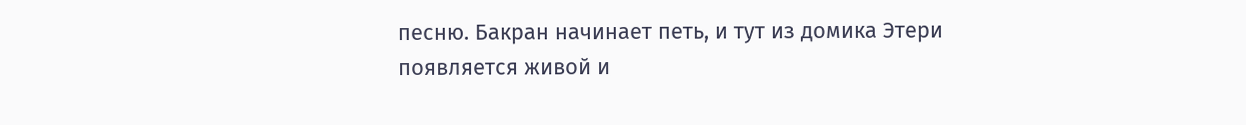песню. Бакран начинает петь, и тут из домика Этери появляется живой и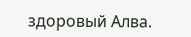здоровый Алва.